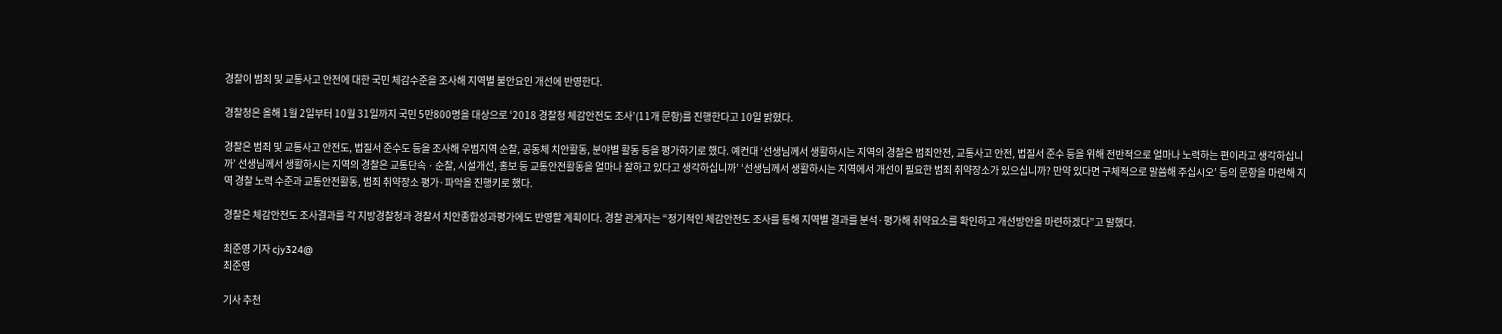경찰이 범죄 및 교통사고 안전에 대한 국민 체감수준을 조사해 지역별 불안요인 개선에 반영한다.

경찰청은 올해 1월 2일부터 10월 31일까지 국민 5만800명을 대상으로 ‘2018 경찰청 체감안전도 조사’(11개 문항)를 진행한다고 10일 밝혔다.

경찰은 범죄 및 교통사고 안전도, 법질서 준수도 등을 조사해 우범지역 순찰, 공동체 치안활동, 분야별 활동 등을 평가하기로 했다. 예컨대 ‘선생님께서 생활하시는 지역의 경찰은 범죄안전, 교통사고 안전, 법질서 준수 등을 위해 전반적으로 얼마나 노력하는 편이라고 생각하십니까’ 선생님께서 생활하시는 지역의 경찰은 교통단속ㆍ순찰, 시설개선, 홍보 등 교통안전활동을 얼마나 잘하고 있다고 생각하십니까’ ‘선생님께서 생활하시는 지역에서 개선이 필요한 범죄 취약장소가 있으십니까? 만약 있다면 구체적으로 말씀해 주십시오’ 등의 문항을 마련해 지역 경찰 노력 수준과 교통안전활동, 범죄 취약장소 평가·파악을 진행키로 했다.

경찰은 체감안전도 조사결과를 각 지방경찰청과 경찰서 치안종합성과평가에도 반영할 계획이다. 경찰 관계자는 “정기적인 체감안전도 조사를 통해 지역별 결과를 분석·평가해 취약요소를 확인하고 개선방안을 마련하겠다”고 말했다.

최준영 기자 cjy324@
최준영

기사 추천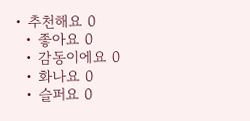• 추천해요 0
  • 좋아요 0
  • 감동이에요 0
  • 화나요 0
  • 슬퍼요 0